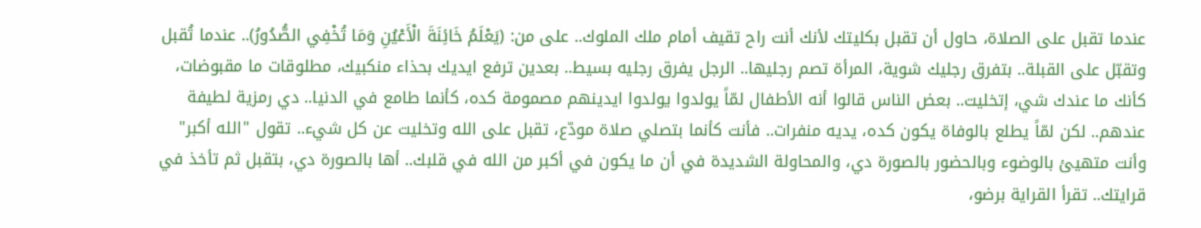عندما تقبل على الصلاة، حاول أن تقبل بكليتك لأنك أنت راح تقيف أمام ملك الملوك.. على من: (يَعْلَمُ خَائِنَةَ الْأَعْيُنِ وَمَا تُخْفِي الصُّدُورُ).. عندما تُقبل وتقبّل على القبلة.. بتفرق رجليك شوية، المرأة تصم رجليها.. الرجل يفرق رجليه بسيط.. بعدين ترفع ايديك بحذاء منكبيك، مطلوقات ما مقبوضات، كأنك ما عندك شي، إتخليت.. بعض الناس قالوا أنه الأطفال لمّاً يولدوا يولدوا ايدينهم مصمومة كده، كأنما طامع في الدنيا.. دي رمزية لطيفة عندهم.. لكن لمّاً يطلع بالوفاة يكون كده، يديه منفرات.. فأنت كأنما بتصلي صلاة مودّع، تقبل على الله وتخليت عن كل شيء.. تقول "الله أكبر" وأنت متهيئ بالوضوء وبالحضور بالصورة دي، والمحاولة الشديدة في أن ما يكون في أكبر من الله في قلبك.. أها بالصورة دي، بتقبل ثم تأخذ في قرايتك.. تقرأ القراية برضو،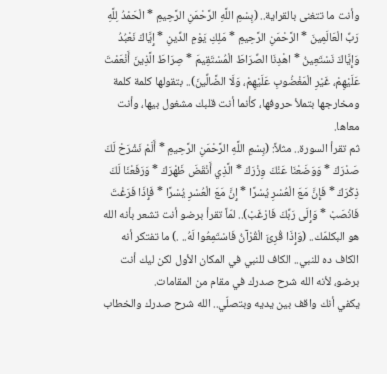وأنت ما تتغنى بالقراية.. (بِسْمِ اللَّهِ الرَّحْمَنِ الرَّحِيمِ * الْحَمْدُ لِلَّهِ رَبِّ الْعَالَمِينَ * الرَّحْمَنِ الرَّحِيمِ * مَلِكِ يَوْمِ الدِّينِ * إِيَّاكَ نَعْبُدُ وَإِيَّاكَ نَسْتَعِينُ * اهْدِنَا الصِّرَاطَ الْمُسْتَقِيمَ * صِرَاطَ الَّذِينَ أَنْعَمْتَ عَلَيْهِمْ، غَيْرِ الْمَغْضُوبِ عَلَيْهِمْ، وَلَا الضَّالِّينَ).. بتقولها كلمة كلمة ومخارجها بتملأ حروفها، كأنما أنت قلبك مشغول بيها، وأنت معاها.
ثم تقرأ السورة.. مثلاً: (بِسْمِ اللَّهِ الرَّحْمَنِ الرَّحِيمِ * أَلَمْ نَشْرَحْ لَكَ صَدْرَكَ * وَوَضَعْنَا عَنْكَ وِزْرَكَ * الَّذِي أَنْقَضَ ظَهْرَكَ * وَرَفَعْنَا لَكَ ذِكْرَكَ * فَإِنَّ مَعَ الْعُسْرِ يُسْرًا * إِنَّ مَعَ الْعُسْرِ يُسْرًا * فَإِذَا فَرَغْتَ فَانْصَبْ * وَإِلَى رَبِّكَ فَارْغَبْ).. لمّاً تقرأ برضو أنت تشعر بأنه الله هو البكلمّك.. (وَإِذَا قُرِئَ الْقُرْآنُ فَاسْتَمِعُوا لَهُ.. .) ما تفتكر أنه الكاف ده للنبي.. الكاف للنبي في المكان الأول لكن ليك أنت برضو، لأنه الله شرح صدرك في مقام من المقامات.
يكفي أنك واقف بين يديه وبتصلّي.. الله شرح صدرك والخطاب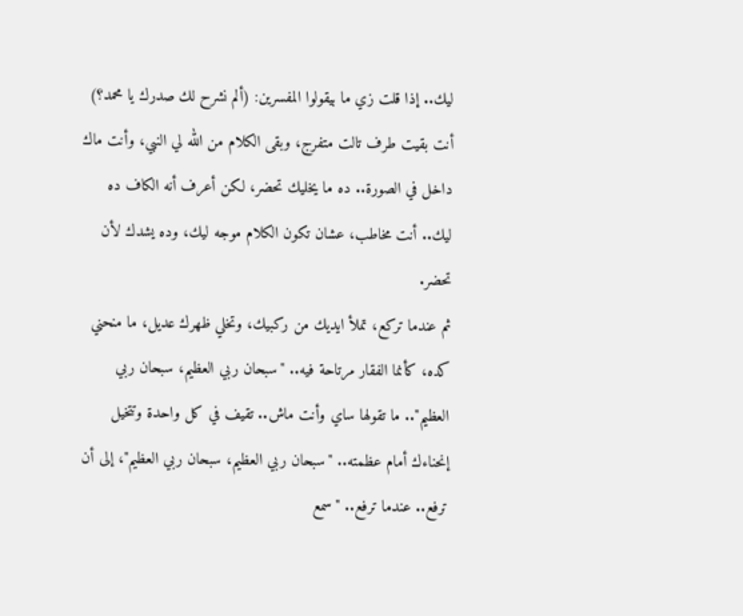ليك.. إذا قلت زي ما بيقولوا المفسرين: (ألم نشرح لك صدرك يا محمد؟) أنت بقيت طرف تالت متفرج، وبقى الكلام من الله لي النبي، وأنت ماك داخل في الصورة.. ده ما يخليك تحضر، لكن أعرف أنه الكاف ده ليك.. أنت مخاطب، عشان تكون الكلام موجه ليك، وده يشدك لأن تحضر.
ثم عندما تركع، تملأ ايديك من ركبيك، وتخلي ظهرك عديل، ما منحني كده، كأنما الفقار مرتاحة فيه.. "سبحان ربي العظيم، سبحان ربي العظيم".. ما تقولها ساي وأنت ماش.. تقيف في كل واحدة وتتخيل إنحناءك أمام عظمته.. "سبحان ربي العظيم، سبحان ربي العظيم"، إلى أن ترفع.. عندما ترفع.. "سمع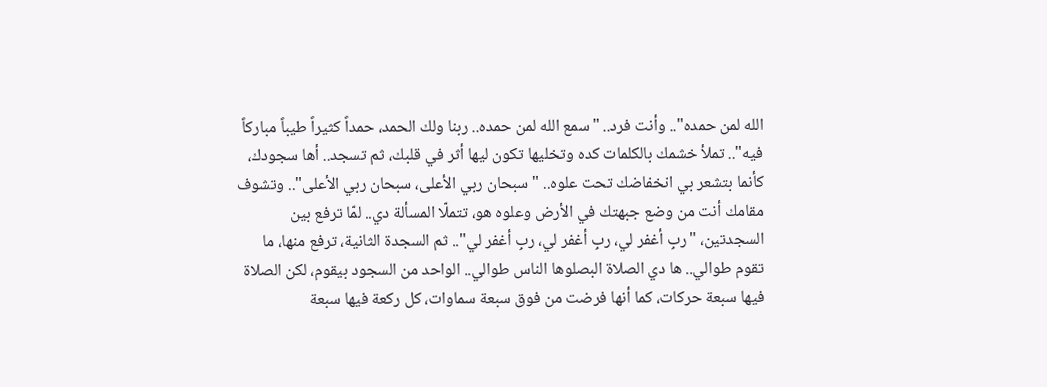الله لمن حمده".. وأنت فرد.. "سمع الله لمن حمده.. ربنا ولك الحمد، حمداً كثيراً طيباً مباركاً فيه".. تملأ خشمك بالكلمات كده وتخليها تكون ليها أثر في قلبك، ثم تسجد.. أها سجودك، كأنما بتشعر بي انخفاضك تحت علوه.. "سبحان ربي الأعلى، سبحان ربي الأعلى".. وتشوف مقامك أنت من وضع جبهتك في الأرض وعلوه هو، تتملّا المسألة دي.. لمّا ترفع بين السجدتين، "ربِ أغفر لي، ربِ أغفر لي، ربِ أغفر لي".. ثم السجدة الثانية، ترفع منها، ما تقوم طوالي.. ها دي الصلاة البصلوها الناس طوالي.. الواحد من السجود بيقوم، لكن الصلاة فيها سبعة حركات، كما أنها فرضت من فوق سبعة سماوات، كل ركعة فيها سبعة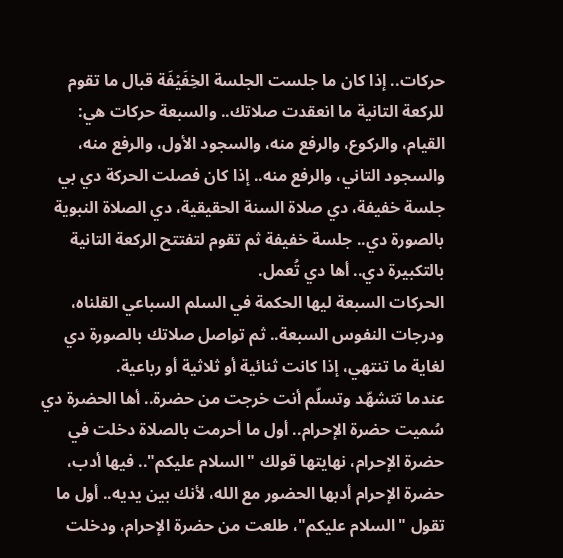حركات.. إذا كان ما جلست الجلسة الخِفَيْفَة قبال ما تقوم للركعة التانية ما انعقدت صلاتك.. والسبعة حركات هي: القيام، والركوع، والرفع منه، والسجود الأول، والرفع منه، والسجود التاني، والرفع منه.. إذا كان فصلت الحركة دي بي جلسة خفيفة، دي صلاة السنة الحقيقية، دي الصلاة النبوية بالصورة دي.. جلسة خفيفة ثم تقوم لتفتتح الركعة التانية بالتكبيرة دي.. أها دي تُعمل.
الحركات السبعة ليها الحكمة في السلم السباعي القلناه، ودرجات النفوس السبعة.. ثم تواصل صلاتك بالصورة دي لغاية ما تنتهي، إذا كانت ثنائية أو ثلاثية أو رباعية.
عندما تتشهّد وتسلّم أنت خرجت من حضرة.. أها الحضرة دي سُميت حضرة الإحرام.. أول ما أحرمت بالصلاة دخلت في حضرة الإحرام، نهايتها قولك "السلام عليكم".. فيها أدب، حضرة الإحرام أدبها الحضور مع الله، لأنك بين يديه.. أول ما تقول "السلام عليكم"، طلعت من حضرة الإحرام، ودخلت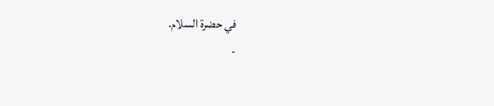في حضرة السلام.
-